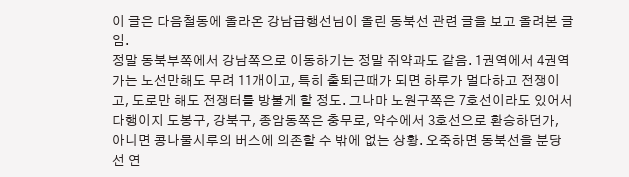이 글은 다음철동에 올라온 강남급행선님이 올린 동북선 관련 글을 보고 올려본 글임.
정말 동북부쪽에서 강남쪽으로 이동하기는 정말 쥐약과도 같음. 1권역에서 4권역 가는 노선만해도 무려 11개이고, 특히 출퇴근때가 되면 하루가 멀다하고 전쟁이고, 도로만 해도 전쟁터를 방불게 할 정도. 그나마 노원구쪽은 7호선이라도 있어서 다행이지 도봉구, 강북구, 종암동쪽은 충무로, 약수에서 3호선으로 환승하던가, 아니면 콩나물시루의 버스에 의존할 수 밖에 없는 상황. 오죽하면 동북선을 분당선 연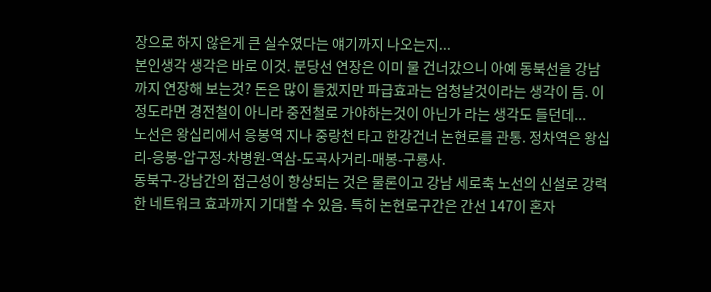장으로 하지 않은게 큰 실수였다는 얘기까지 나오는지...
본인생각 생각은 바로 이것. 분당선 연장은 이미 물 건너갔으니 아예 동북선을 강남까지 연장해 보는것? 돈은 많이 들겠지만 파급효과는 엄청날것이라는 생각이 듬. 이정도라면 경전철이 아니라 중전철로 가야하는것이 아닌가 라는 생각도 들던데...
노선은 왕십리에서 응봉역 지나 중랑천 타고 한강건너 논현로를 관통. 정차역은 왕십리-응봉-압구정-차병원-역삼-도곡사거리-매봉-구룡사.
동북구-강남간의 접근성이 향상되는 것은 물론이고 강남 세로축 노선의 신설로 강력한 네트워크 효과까지 기대할 수 있음. 특히 논현로구간은 간선 147이 혼자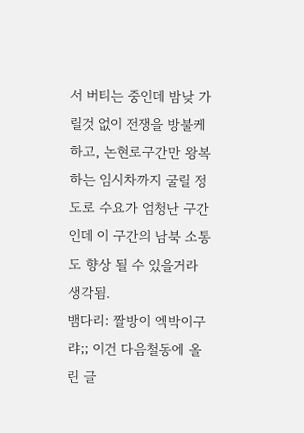서 버티는 중인데 밤낮 가릴것 없이 전쟁을 방불케 하고, 논현로구간만 왕복하는 임시차까지 굴릴 정도로 수요가 엄청난 구간인데 이 구간의 남북 소통도 향상 될 수 있을거라 생각됨.
뱀다리: 짤방이 엑박이구랴;; 이건 다음철동에 올린 글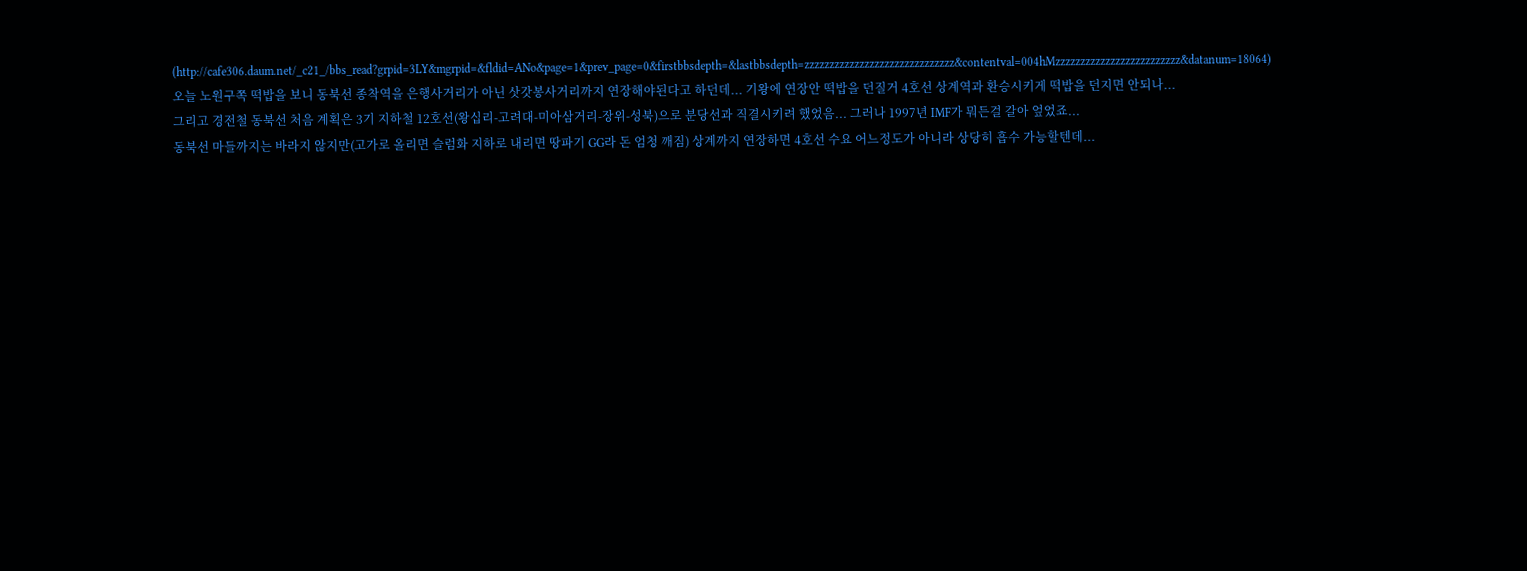(http://cafe306.daum.net/_c21_/bbs_read?grpid=3LY&mgrpid=&fldid=ANo&page=1&prev_page=0&firstbbsdepth=&lastbbsdepth=zzzzzzzzzzzzzzzzzzzzzzzzzzzzzz&contentval=004hMzzzzzzzzzzzzzzzzzzzzzzzzz&datanum=18064)
오늘 노원구쪽 떡밥을 보니 동북선 종착역을 은행사거리가 아닌 삿갓봉사거리까지 연장해야된다고 하던데... 기왕에 연장안 떡밥을 던질거 4호선 상계역과 환승시키게 떡밥을 던지면 안되나...
그리고 경전철 동북선 처음 계획은 3기 지하철 12호선(왕십리-고려대-미아삼거리-장위-성북)으로 분당선과 직결시키려 했었음... 그러나 1997년 IMF가 뭐든걸 갈아 엎었죠...
동북선 마들까지는 바라지 않지만(고가로 올리면 슬럼화 지하로 내리면 땅파기 GG라 돈 엄청 깨짐) 상계까지 연장하면 4호선 수요 어느정도가 아니라 상당히 흡수 가능할텐데...